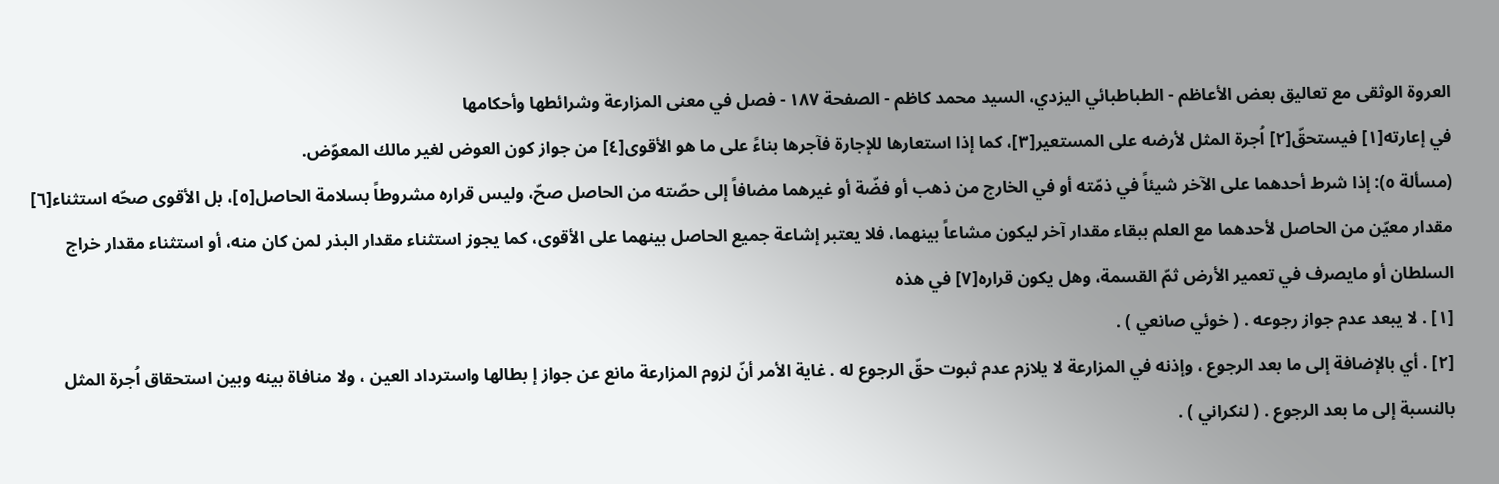العروة الوثقى مع تعاليق بعض الأعاظم - الطباطبائي اليزدي، السيد محمد كاظم - الصفحة ١٨٧ - فصل في معنى المزارعة وشرائطها وأحكامها
في إعارته[١] فيستحقّ[٢] اُجرة المثل لأرضه على المستعير[٣]، كما إذا استعارها للإجارة فآجرها بناءً على ما هو الأقوى[٤] من جواز كون العوض لغير مالك المعوّض.
(مسألة ٥): إذا شرط أحدهما على الآخر شيئاً في ذمّته أو في الخارج من ذهب أو فضّة أو غيرهما مضافاً إلى حصّته من الحاصل صحّ، وليس قراره مشروطاً بسلامة الحاصل[٥]، بل الأقوى صحّه استثناء[٦] مقدار معيّن من الحاصل لأحدهما مع العلم ببقاء مقدار آخر ليكون مشاعاً بينهما، فلا يعتبر إشاعة جميع الحاصل بينهما على الأقوى، كما يجوز استثناء مقدار البذر لمن كان منه، أو استثناء مقدار خراج السلطان أو مايصرف في تعمير الأرض ثمّ القسمة، وهل يكون قراره[٧] في هذه
[١] . لا يبعد عدم جواز رجوعه . ( خوئي صانعي ) .
[٢] . أي بالإضافة إلى ما بعد الرجوع ، وإذنه في المزارعة لا يلازم عدم ثبوت حقّ الرجوع له . غاية الأمر أنّ لزوم المزارعة مانع عن جواز إ بطالها واسترداد العين ، ولا منافاة بينه وبين استحقاق اُجرة المثل بالنسبة إلى ما بعد الرجوع . ( لنكراني ) .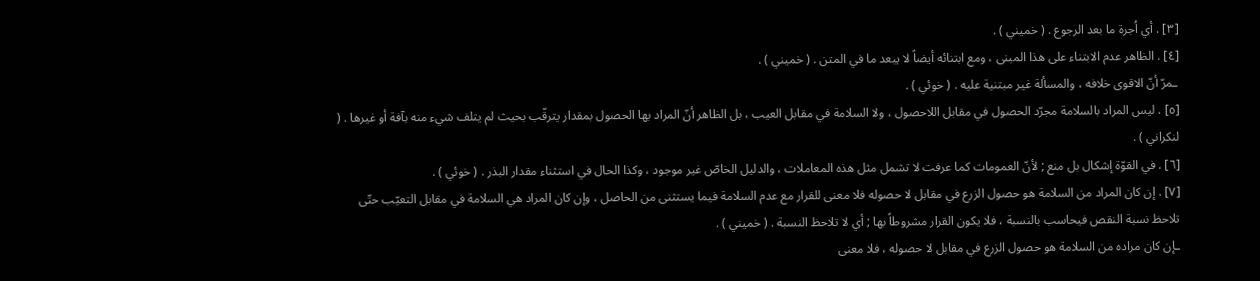[٣] . أي اُجرة ما بعد الرجوع . ( خميني ) .
[٤] . الظاهر عدم الابتناء على هذا المبنى ، ومع ابتنائه أيضاً لا يبعد ما في المتن . ( خميني ) .
ـمرّ أنّ الاقوى خلافه ، والمسألة غير مبتنية عليه . ( خوئي ) .
[٥] . ليس المراد بالسلامة مجرّد الحصول في مقابل اللاحصول ، ولا السلامة في مقابل العيب ، بل الظاهر أنّ المراد بها الحصول بمقدار يترقّب بحيث لم يتلف شيء منه بآفة أو غيرها . ( لنكراني ) .
[٦] . في القوّة إشكال بل منع ; لأنّ العمومات كما عرفت لا تشمل مثل هذه المعاملات ، والدليل الخاصّ غير موجود ، وكذا الحال في استثناء مقدار البذر . ( خوئي ) .
[٧] . إن كان المراد من السلامة هو حصول الزرع في مقابل لا حصوله فلا معنى للقرار مع عدم السلامة فيما يستثنى من الحاصل ، وإن كان المراد هي السلامة في مقابل التعيّب حتّى تلاحظ نسبة النقص فيحاسب بالنسبة ، فلا يكون القرار مشروطاً بها ; أي لا تلاحظ النسبة . ( خميني ) .
ـإن كان مراده من السلامة هو حصول الزرع في مقابل لا حصوله ، فلا معنى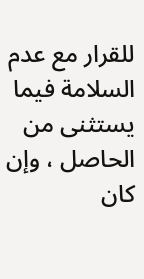للقرار مع عدم السلامة فيما يستثنى من الحاصل ، وإن كان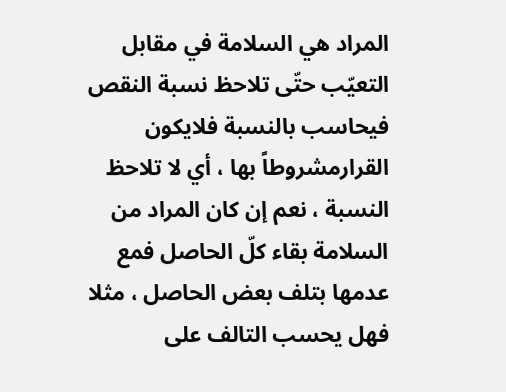المراد هي السلامة في مقابل التعيّب حتّى تلاحظ نسبة النقص فيحاسب بالنسبة فلايكون القرارمشروطاً بها ، أي لا تلاحظ النسبة ، نعم إن كان المراد من السلامة بقاء كلّ الحاصل فمع عدمها بتلف بعض الحاصل ، مثلا فهل يحسب التالف على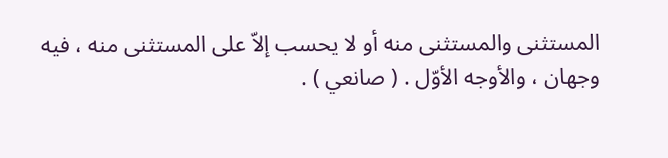المستثنى والمستثنى منه أو لا يحسب إلاّ على المستثنى منه ، فيه وجهان ، والأوجه الأوّل . ( صانعي ) .